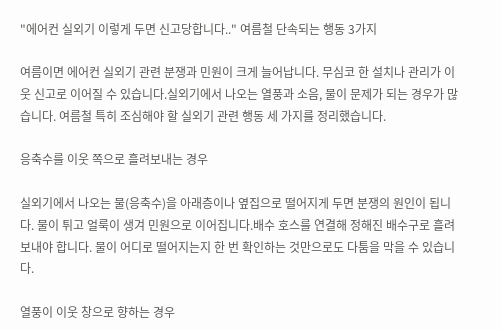"에어컨 실외기 이렇게 두면 신고당합니다.." 여름철 단속되는 행동 3가지

여름이면 에어컨 실외기 관련 분쟁과 민원이 크게 늘어납니다. 무심코 한 설치나 관리가 이웃 신고로 이어질 수 있습니다.실외기에서 나오는 열풍과 소음, 물이 문제가 되는 경우가 많습니다. 여름철 특히 조심해야 할 실외기 관련 행동 세 가지를 정리했습니다.

응축수를 이웃 쪽으로 흘려보내는 경우

실외기에서 나오는 물(응축수)을 아래층이나 옆집으로 떨어지게 두면 분쟁의 원인이 됩니다. 물이 튀고 얼룩이 생겨 민원으로 이어집니다.배수 호스를 연결해 정해진 배수구로 흘려보내야 합니다. 물이 어디로 떨어지는지 한 번 확인하는 것만으로도 다툼을 막을 수 있습니다.

열풍이 이웃 창으로 향하는 경우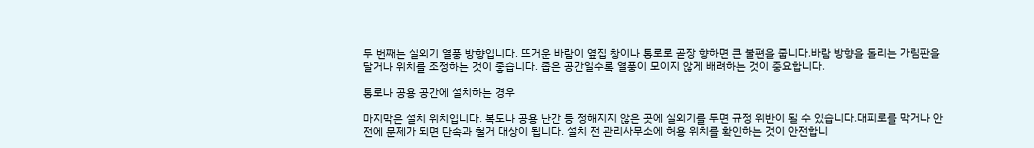두 번째는 실외기 열풍 방향입니다. 뜨거운 바람이 옆집 창이나 통로로 곧장 향하면 큰 불편을 줍니다.바람 방향을 돌리는 가림판을 달거나 위치를 조정하는 것이 좋습니다. 좁은 공간일수록 열풍이 모이지 않게 배려하는 것이 중요합니다.

통로나 공용 공간에 설치하는 경우

마지막은 설치 위치입니다. 복도나 공용 난간 등 정해지지 않은 곳에 실외기를 두면 규정 위반이 될 수 있습니다.대피로를 막거나 안전에 문제가 되면 단속과 철거 대상이 됩니다. 설치 전 관리사무소에 허용 위치를 확인하는 것이 안전합니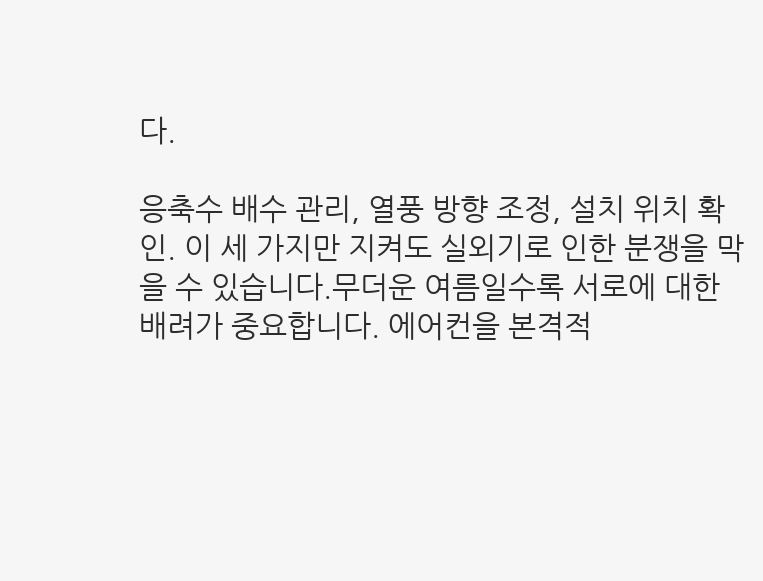다.

응축수 배수 관리, 열풍 방향 조정, 설치 위치 확인. 이 세 가지만 지켜도 실외기로 인한 분쟁을 막을 수 있습니다.무더운 여름일수록 서로에 대한 배려가 중요합니다. 에어컨을 본격적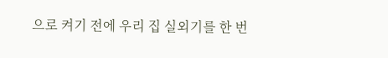으로 켜기 전에 우리 집 실외기를 한 번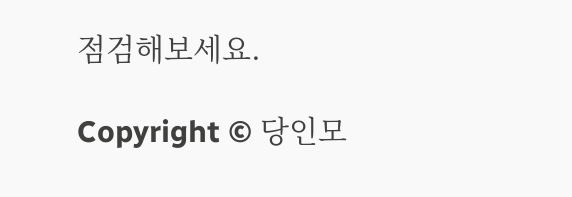점검해보세요.

Copyright © 당인모